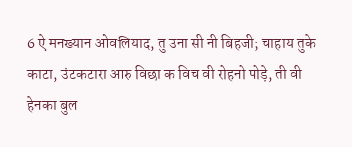6 ऐ मनख्यान ओवलियाद, तु उना सी नी बिहजी; चाहाय तुके काटा, उंटकटारा आरु विछा क विच वी रोहनो पोड़े, ती वी हेनका बुल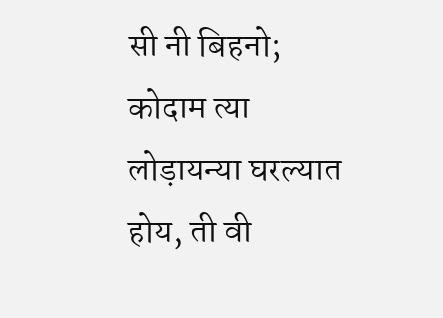सी नी बिहनो; कोदाम त्या लोड़ायन्या घरल्यात होय, ती वी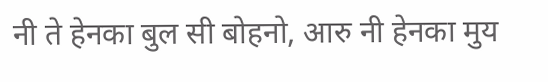नी ते हेनका बुल सी बोहनो, आरु नी हेनका मुय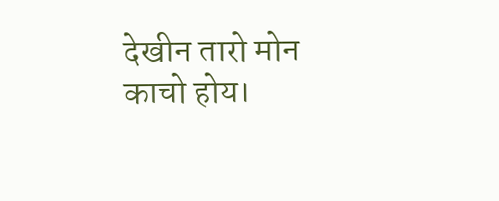देखीन तारो मोन काचो होय।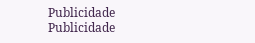Publicidade
Publicidade